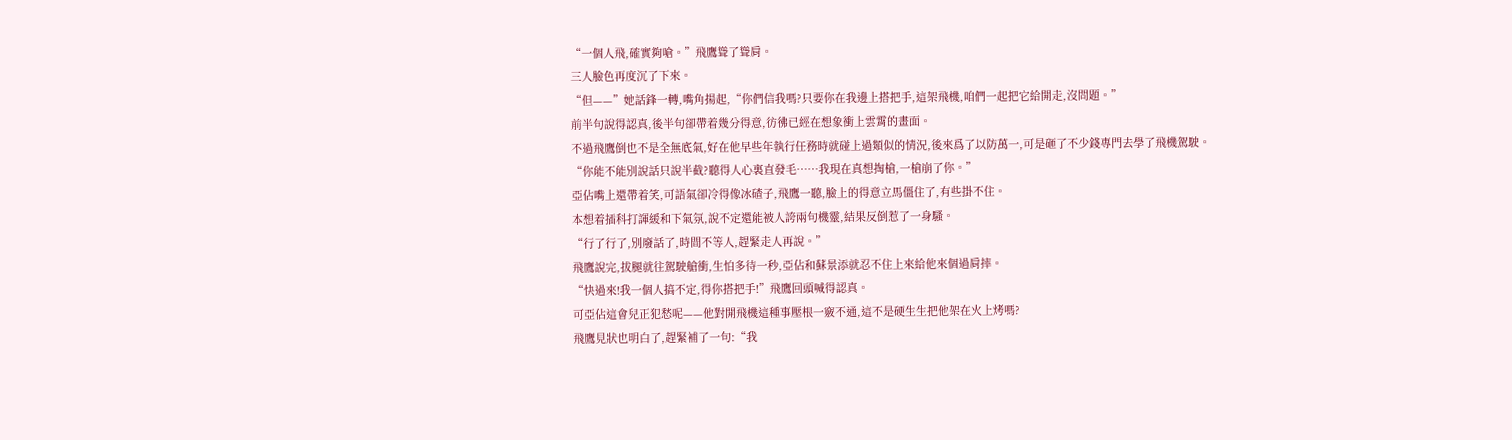“一個人飛,確實夠嗆。”飛鷹聳了聳肩。
三人臉色再度沉了下來。
“但——”她話鋒一轉,嘴角揚起,“你們信我嗎?只要你在我邊上搭把手,這架飛機,咱們一起把它給開走,沒問題。”
前半句說得認真,後半句卻帶着幾分得意,彷彿已經在想象衝上雲霄的畫面。
不過飛鷹倒也不是全無底氣,好在他早些年執行任務時就碰上過類似的情況,後來爲了以防萬一,可是砸了不少錢專門去學了飛機駕駛。
“你能不能別說話只說半截?聽得人心裏直發毛……我現在真想掏槍,一槍崩了你。”
亞佔嘴上還帶着笑,可語氣卻冷得像冰碴子,飛鷹一聽,臉上的得意立馬僵住了,有些掛不住。
本想着插科打諢緩和下氣氛,說不定還能被人誇兩句機靈,結果反倒惹了一身騷。
“行了行了,別廢話了,時間不等人,趕緊走人再說。”
飛鷹說完,拔腿就往駕駛艙衝,生怕多待一秒,亞佔和蘇景添就忍不住上來給他來個過肩摔。
“快過來!我一個人搞不定,得你搭把手!”飛鷹回頭喊得認真。
可亞佔這會兒正犯愁呢——他對開飛機這種事壓根一竅不通,這不是硬生生把他架在火上烤嗎?
飛鷹見狀也明白了,趕緊補了一句:“我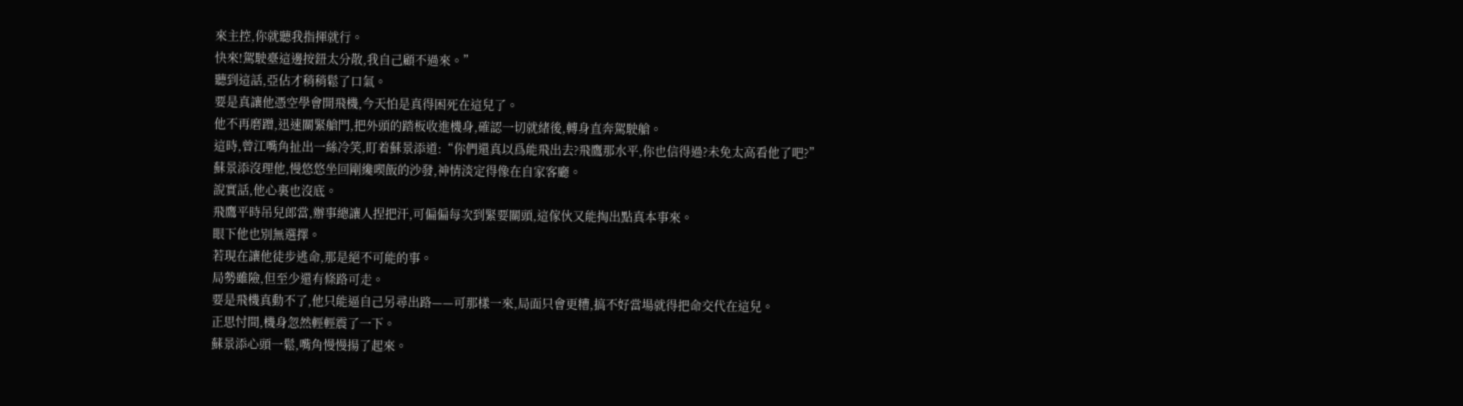來主控,你就聽我指揮就行。
快來!駕駛臺這邊按鈕太分散,我自己顧不過來。”
聽到這話,亞佔才稍稍鬆了口氣。
要是真讓他憑空學會開飛機,今天怕是真得困死在這兒了。
他不再磨蹭,迅速關緊艙門,把外頭的踏板收進機身,確認一切就緒後,轉身直奔駕駛艙。
這時,曾江嘴角扯出一絲冷笑,盯着蘇景添道:“你們還真以爲能飛出去?飛鷹那水平,你也信得過?未免太高看他了吧?”
蘇景添沒理他,慢悠悠坐回剛纔喫飯的沙發,神情淡定得像在自家客廳。
說實話,他心裏也沒底。
飛鷹平時吊兒郎當,辦事總讓人捏把汗,可偏偏每次到緊要關頭,這傢伙又能掏出點真本事來。
眼下他也別無選擇。
若現在讓他徒步逃命,那是絕不可能的事。
局勢雖險,但至少還有條路可走。
要是飛機真動不了,他只能逼自己另尋出路——可那樣一來,局面只會更糟,搞不好當場就得把命交代在這兒。
正思忖間,機身忽然輕輕震了一下。
蘇景添心頭一鬆,嘴角慢慢揚了起來。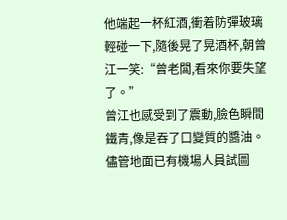他端起一杯紅酒,衝着防彈玻璃輕碰一下,隨後晃了晃酒杯,朝曾江一笑:“曾老闆,看來你要失望了。”
曾江也感受到了震動,臉色瞬間鐵青,像是吞了口變質的醬油。
儘管地面已有機場人員試圖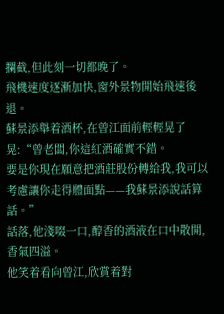攔截,但此刻一切都晚了。
飛機速度逐漸加快,窗外景物開始飛速後退。
蘇景添舉着酒杯,在曾江面前輕輕晃了晃:“曾老闆,你這紅酒確實不錯。
要是你現在願意把酒莊股份轉給我,我可以考慮讓你走得體面點——我蘇景添說話算話。”
話落,他淺啜一口,醇香的酒液在口中散開,香氣四溢。
他笑着看向曾江,欣賞着對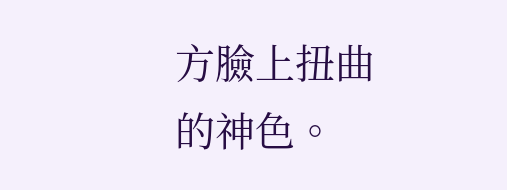方臉上扭曲的神色。